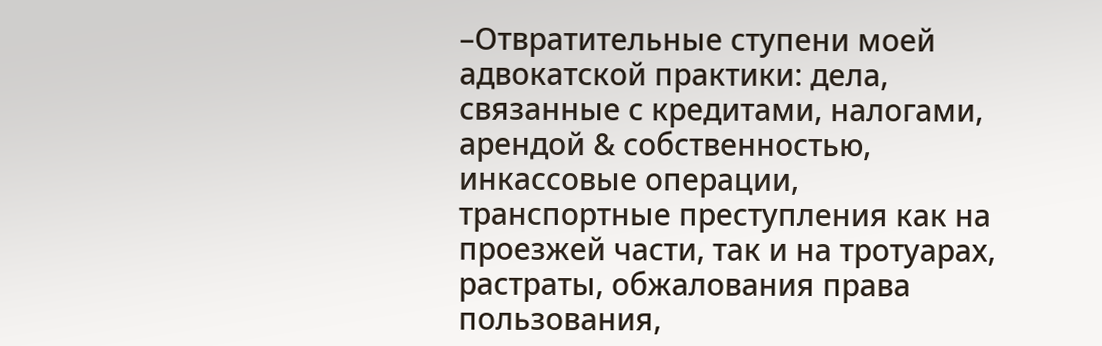–Отвратительные ступени моей адвокатской практики: дела, связанные с кредитами, налогами, арендой & собственностью, инкассовые операции, транспортные преступления как на проезжей части, так и на тротуарах, растраты, обжалования права пользования,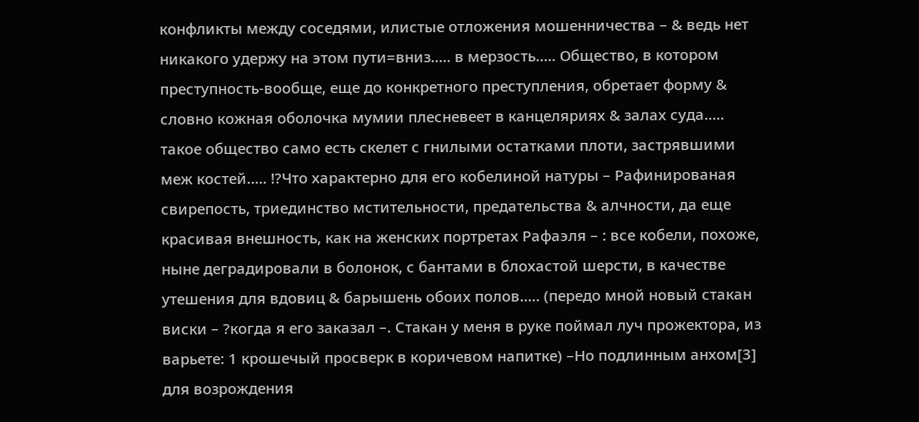конфликты между соседями, илистые отложения мошенничества – & ведь нет никакого удержу на этом пути=вниз..... в мерзость..... Общество, в котором преступность-вообще, еще до конкретного преступления, обретает форму & словно кожная оболочка мумии плесневеет в канцеляриях & залах суда..... такое общество само есть скелет с гнилыми остатками плоти, застрявшими меж костей..... !?Что характерно для его кобелиной натуры – Рафинированая свирепость, триединство мстительности, предательства & алчности, да еще красивая внешность, как на женских портретах Рафаэля – : все кобели, похоже, ныне деградировали в болонок, с бантами в блохастой шерсти, в качестве утешения для вдовиц & барышень обоих полов..... (передо мной новый стакан виски – ?когда я его заказал –. Стакан у меня в руке поймал луч прожектора, из варьете: 1 крошечый просверк в коричевом напитке) –Но подлинным анхом[3] для возрождения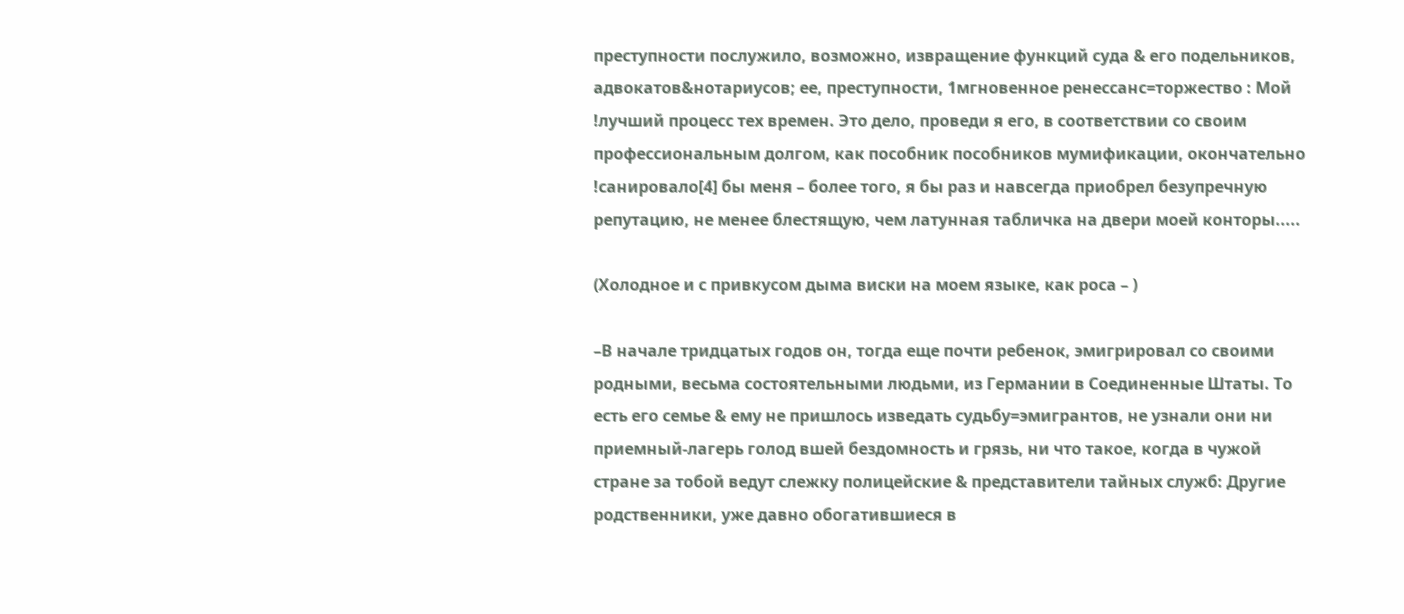преступности послужило, возможно, извращение функций суда & его подельников, адвокатов&нотариусов; ее, преступности, 1мгновенное ренессанс=торжество : Мой !лучший процесс тех времен. Это дело, проведи я его, в соответствии со своим профессиональным долгом, как пособник пособников мумификации, окончательно !санировало[4] бы меня – более того, я бы раз и навсегда приобрел безупречную репутацию, не менее блестящую, чем латунная табличка на двери моей конторы.....

(Холодное и с привкусом дыма виски на моем языке, как роса – )

–В начале тридцатых годов он, тогда еще почти ребенок, эмигрировал со своими родными, весьма состоятельными людьми, из Германии в Соединенные Штаты. То есть его семье & ему не пришлось изведать судьбу=эмигрантов, не узнали они ни приемный-лагерь голод вшей бездомность и грязь, ни что такое, когда в чужой стране за тобой ведут слежку полицейские & представители тайных служб: Другие родственники, уже давно обогатившиеся в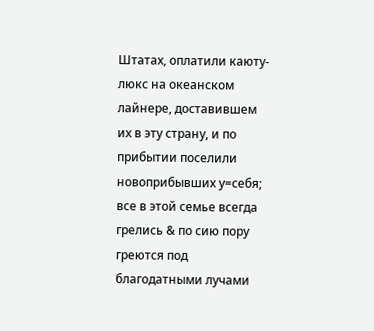Штатах, оплатили каюту-люкс на океанском лайнере, доставившем их в эту страну, и по прибытии поселили новоприбывших у=себя; все в этой семье всегда грелись & по сию пору греются под благодатными лучами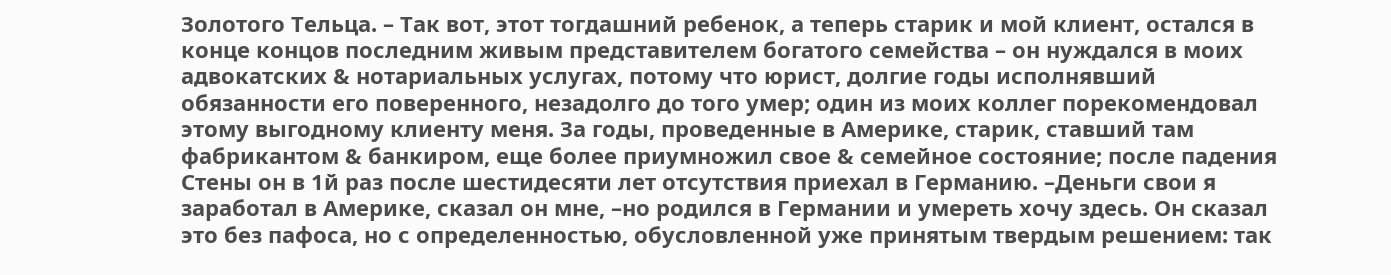Золотого Тельца. – Так вот, этот тогдашний ребенок, а теперь старик и мой клиент, остался в конце концов последним живым представителем богатого семейства – он нуждался в моих адвокатских & нотариальных услугах, потому что юрист, долгие годы исполнявший обязанности его поверенного, незадолго до того умер; один из моих коллег порекомендовал этому выгодному клиенту меня. За годы, проведенные в Америке, старик, ставший там фабрикантом & банкиром, еще более приумножил свое & семейное состояние; после падения Стены он в 1й раз после шестидесяти лет отсутствия приехал в Германию. –Деньги свои я заработал в Америке, сказал он мне, –но родился в Германии и умереть хочу здесь. Он сказал это без пафоса, но с определенностью, обусловленной уже принятым твердым решением: так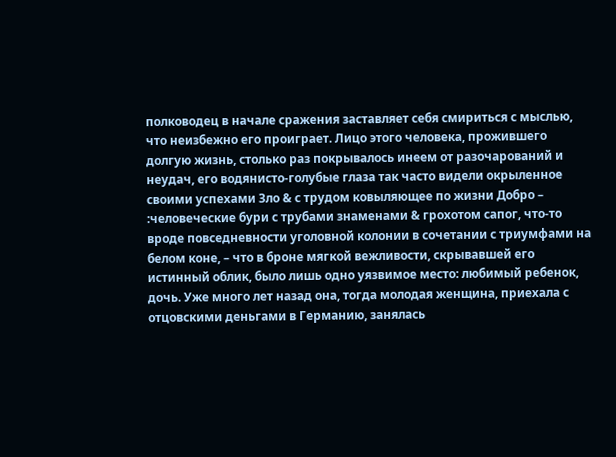полководец в начале сражения заставляет себя смириться с мыслью, что неизбежно его проиграет. Лицо этого человека, прожившего долгую жизнь, столько раз покрывалось инеем от разочарований и неудач, его водянисто-голубые глаза так часто видели окрыленное своими успехами Зло & с трудом ковыляющее по жизни Добро – :человеческие бури с трубами знаменами & грохотом сапог, что-то вроде повседневности уголовной колонии в сочетании с триумфами на белом коне, – что в броне мягкой вежливости, скрывавшей его истинный облик, было лишь одно уязвимое место: любимый ребенок, дочь. Уже много лет назад она, тогда молодая женщина, приехала с отцовскими деньгами в Германию, занялась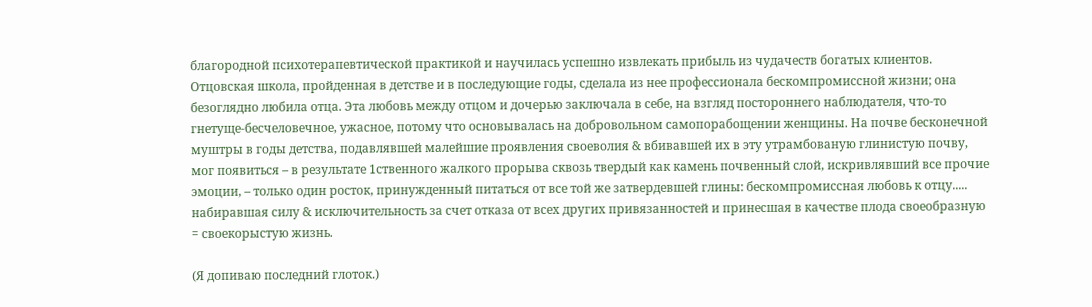благородной психотерапевтической практикой и научилась успешно извлекать прибыль из чудачеств богатых клиентов. Отцовская школа, пройденная в детстве и в последующие годы, сделала из нее профессионала бескомпромиссной жизни; она безоглядно любила отца. Эта любовь между отцом и дочерью заключала в себе, на взгляд постороннего наблюдателя, что-то гнетуще-бесчеловечное, ужасное, потому что основывалась на добровольном самопорабощении женщины. На почве бесконечной муштры в годы детства, подавлявшей малейшие проявления своеволия & вбивавшей их в эту утрамбованую глинистую почву, мог появиться – в результате 1ственного жалкого прорыва сквозь твердый как камень почвенный слой, искривлявший все прочие эмоции, – только один росток, принужденный питаться от все той же затвердевшей глины: бескомпромиссная любовь к отцу..... набиравшая силу & исключительность за счет отказа от всех других привязанностей и принесшая в качестве плода своеобразную = своекорыстую жизнь.

(Я допиваю последний глоток.)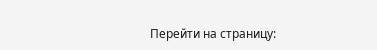Перейти на страницу: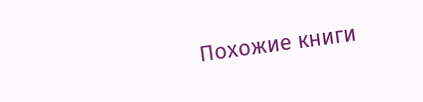Похожие книги